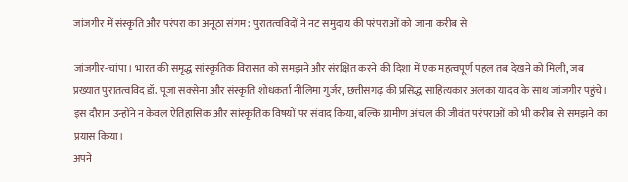जांजगीर में संस्कृति और परंपरा का अनूठा संगम: पुरातत्वविदों ने नट समुदाय की परंपराओं को जाना करीब से

जांजगीर-चांपा। भारत की समृद्ध सांस्कृतिक विरासत को समझने और संरक्षित करने की दिशा में एक महत्वपूर्ण पहल तब देखने को मिली, जब प्रख्यात पुरातत्वविद डॉ. पूजा सक्सेना और संस्कृति शोधकर्ता नीलिमा गुर्जर, छत्तीसगढ़ की प्रसिद्ध साहित्यकार अलका यादव के साथ जांजगीर पहुंचे। इस दौरान उन्होंने न केवल ऐतिहासिक और सांस्कृतिक विषयों पर संवाद किया, बल्कि ग्रामीण अंचल की जीवंत परंपराओं को भी करीब से समझने का प्रयास किया।
अपने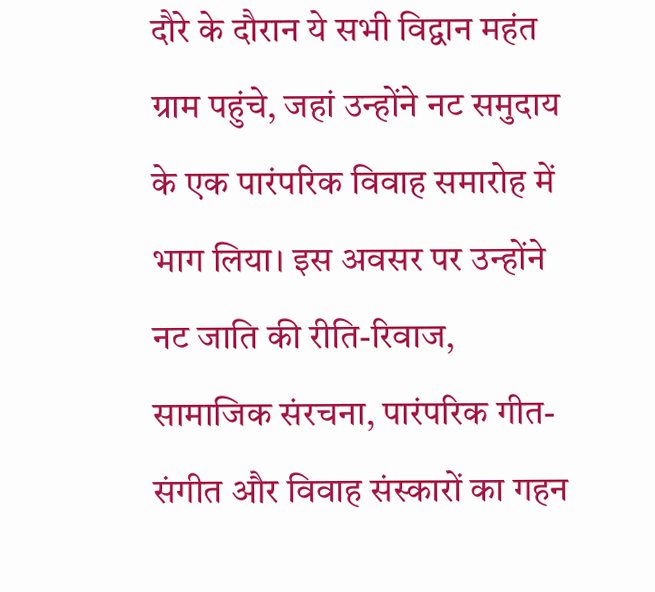दौरे के दौरान ये सभी विद्वान महंत ग्राम पहुंचे, जहां उन्होंने नट समुदाय के एक पारंपरिक विवाह समारोह में भाग लिया। इस अवसर पर उन्होंने नट जाति की रीति-रिवाज, सामाजिक संरचना, पारंपरिक गीत-संगीत और विवाह संस्कारों का गहन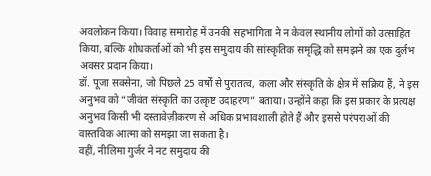अवलोकन किया। विवाह समारोह में उनकी सहभागिता ने न केवल स्थानीय लोगों को उत्साहित किया, बल्कि शोधकर्ताओं को भी इस समुदाय की सांस्कृतिक समृद्धि को समझने का एक दुर्लभ अवसर प्रदान किया।
डॉ. पूजा सक्सेना, जो पिछले 25 वर्षों से पुरातत्व, कला और संस्कृति के क्षेत्र में सक्रिय हैं, ने इस अनुभव को “जीवंत संस्कृति का उत्कृष्ट उदाहरण” बताया। उन्होंने कहा कि इस प्रकार के प्रत्यक्ष अनुभव किसी भी दस्तावेज़ीकरण से अधिक प्रभावशाली होते हैं और इससे परंपराओं की वास्तविक आत्मा को समझा जा सकता है।
वहीं, नीलिमा गुर्जर ने नट समुदाय की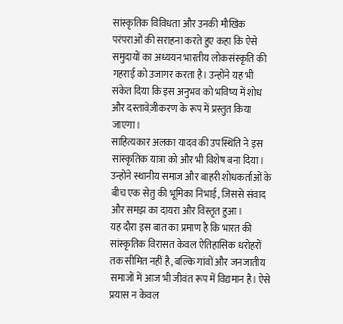सांस्कृतिक विविधता और उनकी मौखिक परंपराओं की सराहना करते हुए कहा कि ऐसे समुदायों का अध्ययन भारतीय लोकसंस्कृति की गहराई को उजागर करता है। उन्होंने यह भी संकेत दिया कि इस अनुभव को भविष्य में शोध और दस्तावेज़ीकरण के रूप में प्रस्तुत किया जाएगा।
साहित्यकार अलका यादव की उपस्थिति ने इस सांस्कृतिक यात्रा को और भी विशेष बना दिया। उन्होंने स्थानीय समाज और बाहरी शोधकर्ताओं के बीच एक सेतु की भूमिका निभाई, जिससे संवाद और समझ का दायरा और विस्तृत हुआ।
यह दौरा इस बात का प्रमाण है कि भारत की सांस्कृतिक विरासत केवल ऐतिहासिक धरोहरों तक सीमित नहीं है, बल्कि गांवों और जनजातीय समाजों में आज भी जीवंत रूप में विद्यमान है। ऐसे प्रयास न केवल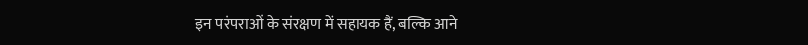इन परंपराओं के संरक्षण में सहायक हैं, बल्कि आने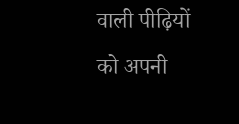वाली पीढ़ियों को अपनी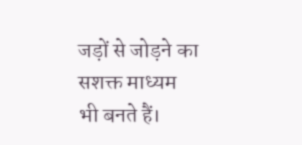जड़ों से जोड़ने का सशक्त माध्यम भी बनते हैं।